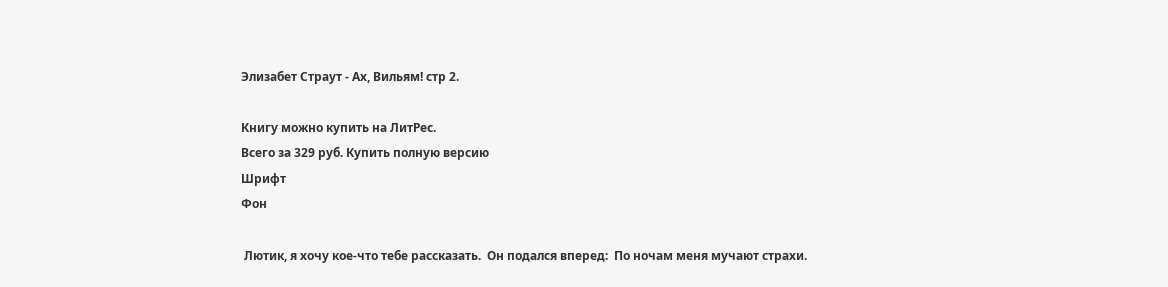Элизабет Страут - Ах, Вильям! стр 2.

Книгу можно купить на ЛитРес.
Всего за 329 руб. Купить полную версию
Шрифт
Фон

 Лютик, я хочу кое-что тебе рассказать.  Он подался вперед:  По ночам меня мучают страхи.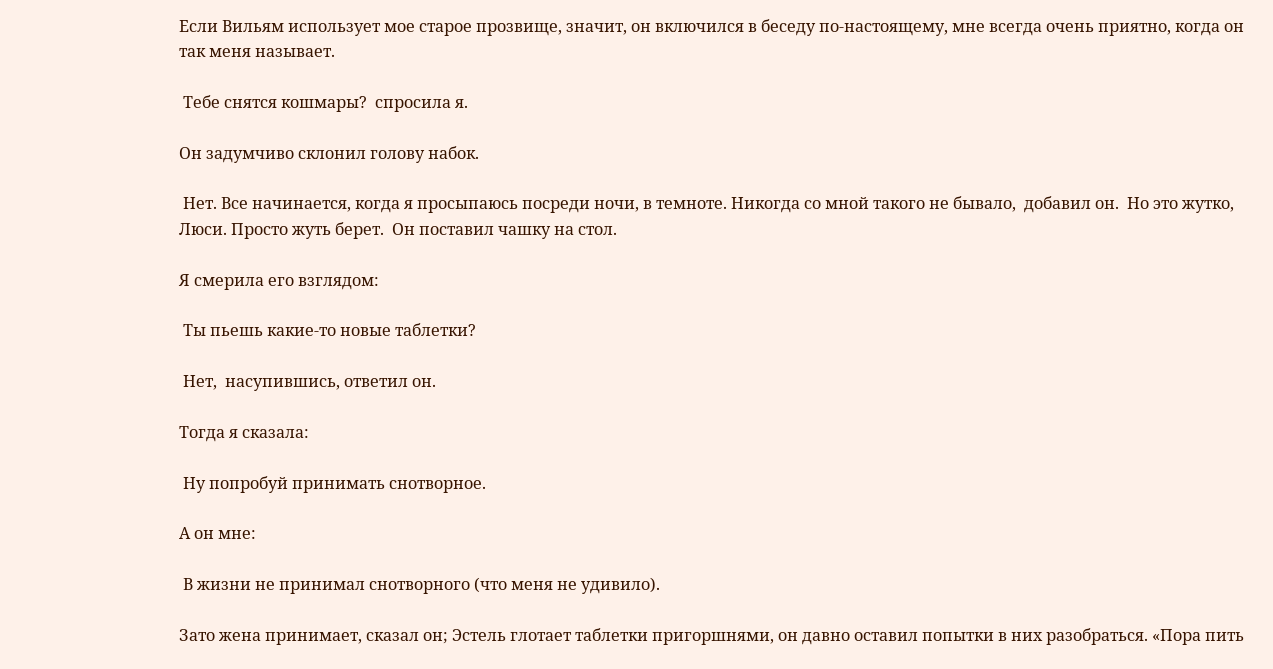Если Вильям использует мое старое прозвище, значит, он включился в беседу по-настоящему, мне всегда очень приятно, когда он так меня называет.

 Тебе снятся кошмары?  спросила я.

Он задумчиво склонил голову набок.

 Нет. Все начинается, когда я просыпаюсь посреди ночи, в темноте. Никогда со мной такого не бывало,  добавил он.  Но это жутко, Люси. Просто жуть берет.  Он поставил чашку на стол.

Я смерила его взглядом:

 Ты пьешь какие-то новые таблетки?

 Нет,  насупившись, ответил он.

Тогда я сказала:

 Ну попробуй принимать снотворное.

А он мне:

 В жизни не принимал снотворного (что меня не удивило).

Зато жена принимает, сказал он; Эстель глотает таблетки пригоршнями, он давно оставил попытки в них разобраться. «Пора пить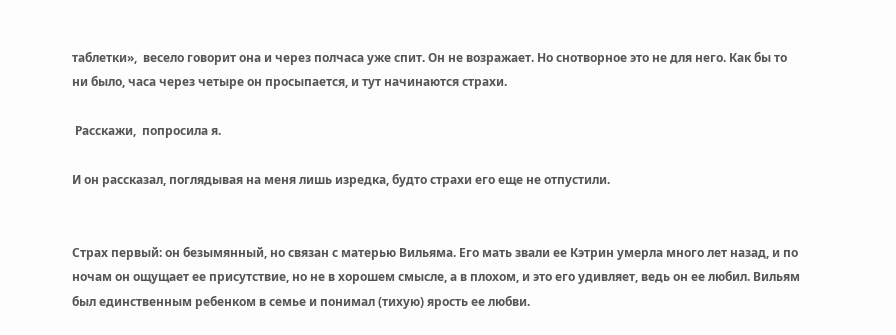таблетки»,  весело говорит она и через полчаса уже спит. Он не возражает. Но снотворное это не для него. Как бы то ни было, часа через четыре он просыпается, и тут начинаются страхи.

 Расскажи,  попросила я.

И он рассказал, поглядывая на меня лишь изредка, будто страхи его еще не отпустили.


Страх первый: он безымянный, но связан с матерью Вильяма. Его мать звали ее Кэтрин умерла много лет назад, и по ночам он ощущает ее присутствие, но не в хорошем смысле, а в плохом, и это его удивляет, ведь он ее любил. Вильям был единственным ребенком в семье и понимал (тихую) ярость ее любви.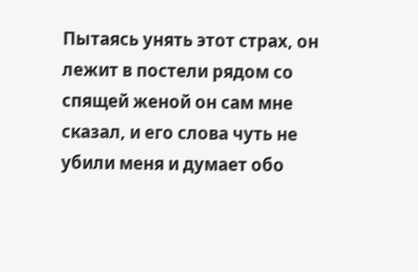Пытаясь унять этот страх, он лежит в постели рядом со спящей женой он сам мне сказал, и его слова чуть не убили меня и думает обо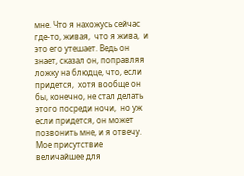мне. Что я нахожусь сейчас где-то, живая,  что я жива,  и это его утешает. Ведь он знает, сказал он, поправляя ложку на блюдце, что, если придется,  хотя вообще он бы, конечно, не стал делать этого посреди ночи,  но уж если придется, он может позвонить мне, и я отвечу. Мое присутствие величайшее для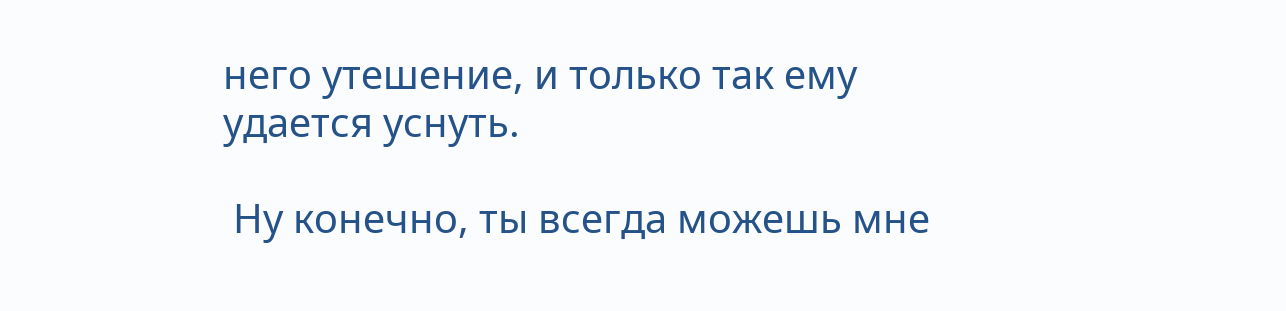него утешение, и только так ему удается уснуть.

 Ну конечно, ты всегда можешь мне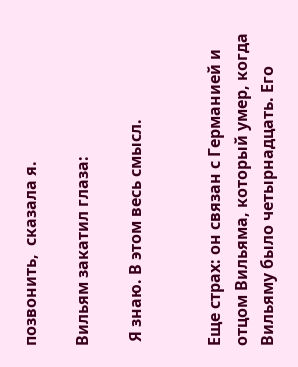позвонить,  сказала я.

Вильям закатил глаза:

 Я знаю. В этом весь смысл.


Еще страх: он связан с Германией и отцом Вильяма, который умер, когда Вильяму было четырнадцать. Его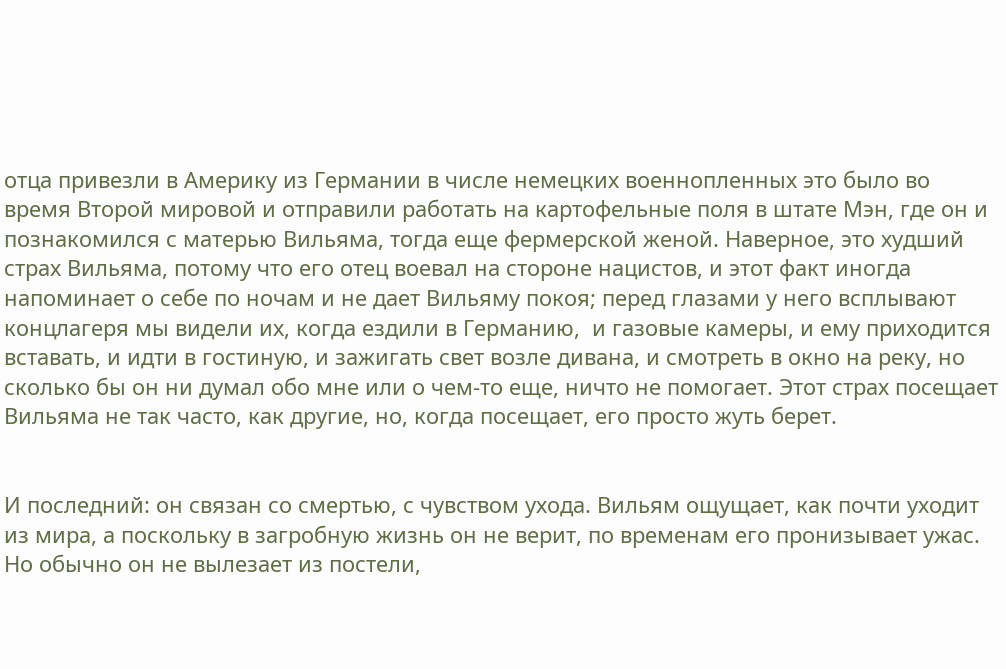отца привезли в Америку из Германии в числе немецких военнопленных это было во время Второй мировой и отправили работать на картофельные поля в штате Мэн, где он и познакомился с матерью Вильяма, тогда еще фермерской женой. Наверное, это худший страх Вильяма, потому что его отец воевал на стороне нацистов, и этот факт иногда напоминает о себе по ночам и не дает Вильяму покоя; перед глазами у него всплывают концлагеря мы видели их, когда ездили в Германию,  и газовые камеры, и ему приходится вставать, и идти в гостиную, и зажигать свет возле дивана, и смотреть в окно на реку, но сколько бы он ни думал обо мне или о чем-то еще, ничто не помогает. Этот страх посещает Вильяма не так часто, как другие, но, когда посещает, его просто жуть берет.


И последний: он связан со смертью, с чувством ухода. Вильям ощущает, как почти уходит из мира, а поскольку в загробную жизнь он не верит, по временам его пронизывает ужас. Но обычно он не вылезает из постели,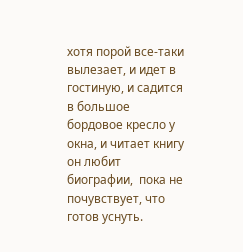хотя порой все-таки вылезает, и идет в гостиную, и садится в большое бордовое кресло у окна, и читает книгу он любит биографии,  пока не почувствует, что готов уснуть.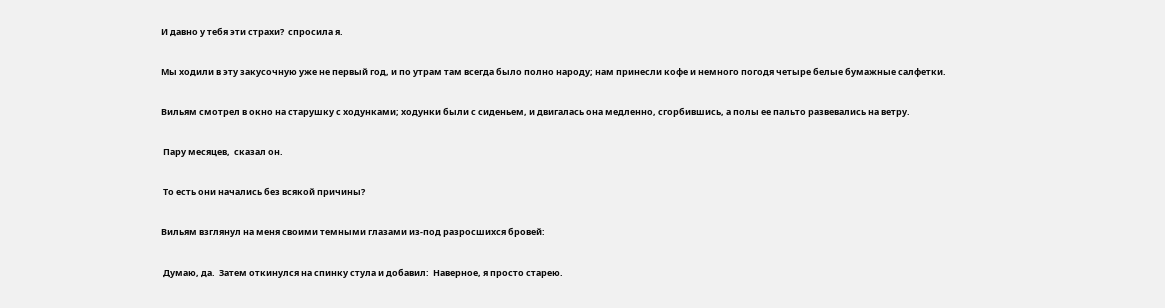И давно у тебя эти страхи?  спросила я.

Мы ходили в эту закусочную уже не первый год, и по утрам там всегда было полно народу; нам принесли кофе и немного погодя четыре белые бумажные салфетки.

Вильям смотрел в окно на старушку с ходунками; ходунки были с сиденьем, и двигалась она медленно, сгорбившись, а полы ее пальто развевались на ветру.

 Пару месяцев,  сказал он.

 То есть они начались без всякой причины?

Вильям взглянул на меня своими темными глазами из-под разросшихся бровей:

 Думаю, да.  Затем откинулся на спинку стула и добавил:  Наверное, я просто старею.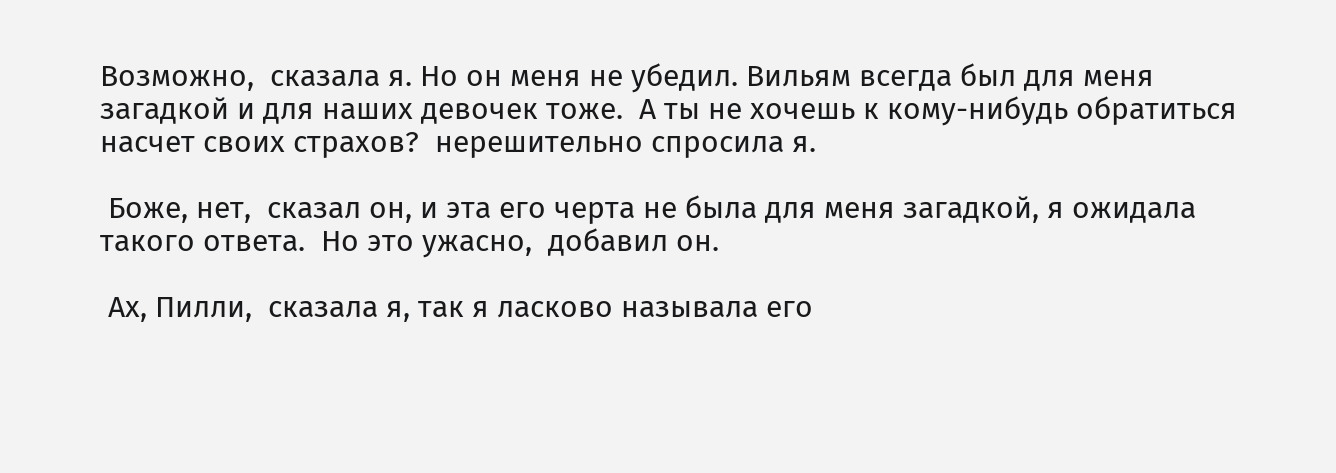Возможно,  сказала я. Но он меня не убедил. Вильям всегда был для меня загадкой и для наших девочек тоже.  А ты не хочешь к кому-нибудь обратиться насчет своих страхов?  нерешительно спросила я.

 Боже, нет,  сказал он, и эта его черта не была для меня загадкой, я ожидала такого ответа.  Но это ужасно,  добавил он.

 Ах, Пилли,  сказала я, так я ласково называла его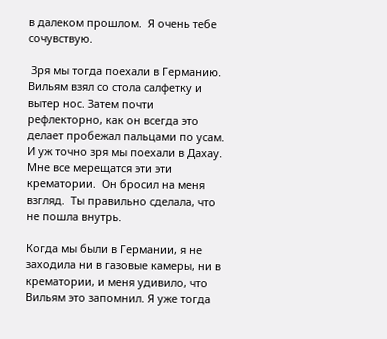в далеком прошлом.  Я очень тебе сочувствую.

 Зря мы тогда поехали в Германию.  Вильям взял со стола салфетку и вытер нос. Затем почти рефлекторно, как он всегда это делает пробежал пальцами по усам.  И уж точно зря мы поехали в Дахау. Мне все мерещатся эти эти крематории.  Он бросил на меня взгляд.  Ты правильно сделала, что не пошла внутрь.

Когда мы были в Германии, я не заходила ни в газовые камеры, ни в крематории, и меня удивило, что Вильям это запомнил. Я уже тогда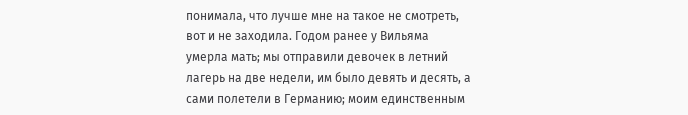понимала, что лучше мне на такое не смотреть, вот и не заходила. Годом ранее у Вильяма умерла мать; мы отправили девочек в летний лагерь на две недели, им было девять и десять, а сами полетели в Германию; моим единственным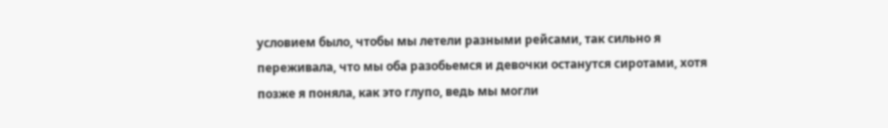условием было, чтобы мы летели разными рейсами, так сильно я переживала, что мы оба разобьемся и девочки останутся сиротами, хотя позже я поняла, как это глупо, ведь мы могли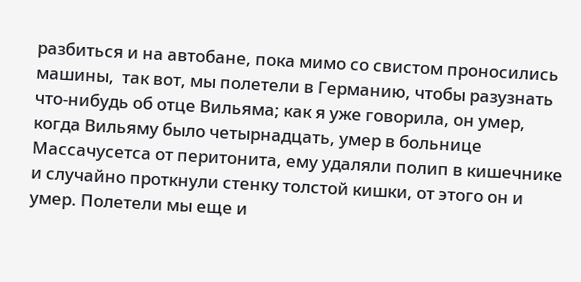разбиться и на автобане, пока мимо со свистом проносились машины,  так вот, мы полетели в Германию, чтобы разузнать что-нибудь об отце Вильяма; как я уже говорила, он умер, когда Вильяму было четырнадцать, умер в больнице Массачусетса от перитонита, ему удаляли полип в кишечнике и случайно проткнули стенку толстой кишки, от этого он и умер. Полетели мы еще и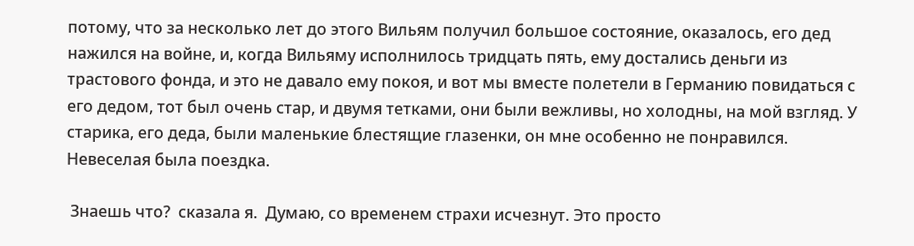потому, что за несколько лет до этого Вильям получил большое состояние, оказалось, его дед нажился на войне, и, когда Вильяму исполнилось тридцать пять, ему достались деньги из трастового фонда, и это не давало ему покоя, и вот мы вместе полетели в Германию повидаться с его дедом, тот был очень стар, и двумя тетками, они были вежливы, но холодны, на мой взгляд. У старика, его деда, были маленькие блестящие глазенки, он мне особенно не понравился. Невеселая была поездка.

 Знаешь что?  сказала я.  Думаю, со временем страхи исчезнут. Это просто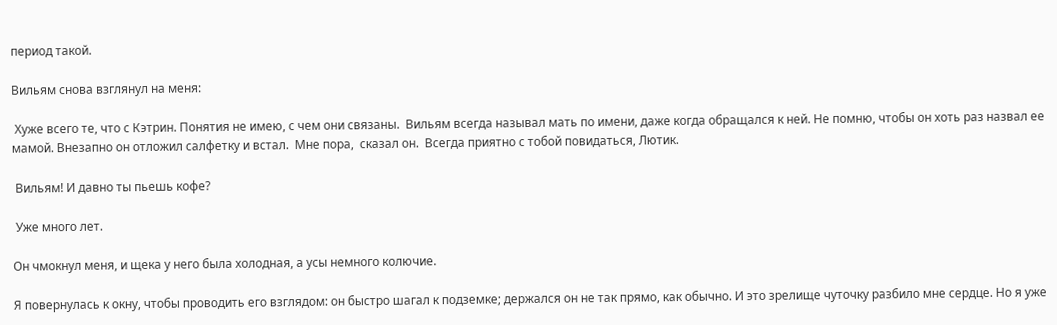период такой.

Вильям снова взглянул на меня:

 Хуже всего те, что с Кэтрин. Понятия не имею, с чем они связаны.  Вильям всегда называл мать по имени, даже когда обращался к ней. Не помню, чтобы он хоть раз назвал ее мамой. Внезапно он отложил салфетку и встал.  Мне пора,  сказал он.  Всегда приятно с тобой повидаться, Лютик.

 Вильям! И давно ты пьешь кофе?

 Уже много лет.

Он чмокнул меня, и щека у него была холодная, а усы немного колючие.

Я повернулась к окну, чтобы проводить его взглядом: он быстро шагал к подземке; держался он не так прямо, как обычно. И это зрелище чуточку разбило мне сердце. Но я уже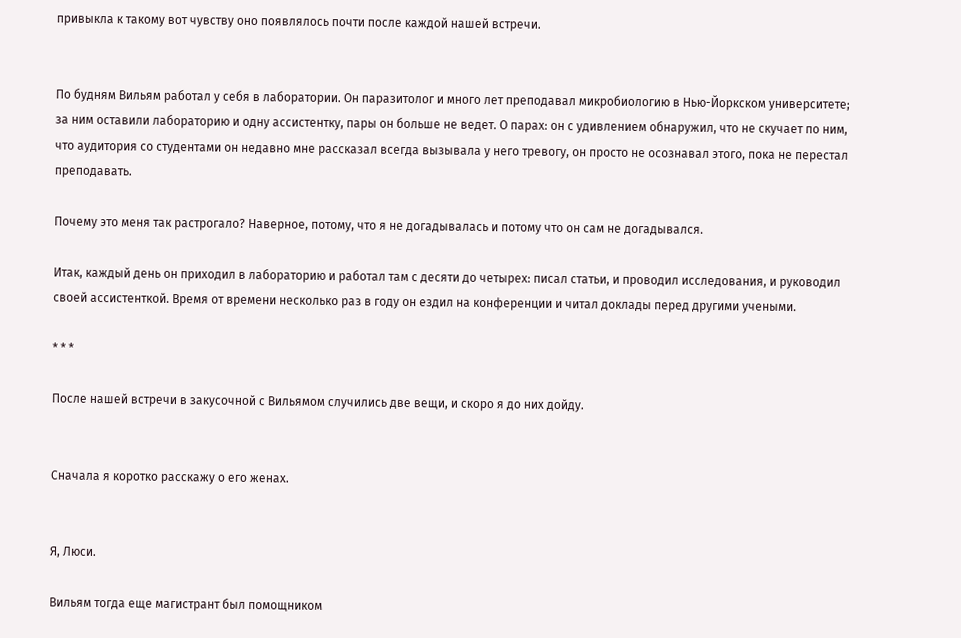привыкла к такому вот чувству оно появлялось почти после каждой нашей встречи.


По будням Вильям работал у себя в лаборатории. Он паразитолог и много лет преподавал микробиологию в Нью-Йоркском университете; за ним оставили лабораторию и одну ассистентку, пары он больше не ведет. О парах: он с удивлением обнаружил, что не скучает по ним, что аудитория со студентами он недавно мне рассказал всегда вызывала у него тревогу, он просто не осознавал этого, пока не перестал преподавать.

Почему это меня так растрогало? Наверное, потому, что я не догадывалась и потому что он сам не догадывался.

Итак, каждый день он приходил в лабораторию и работал там с десяти до четырех: писал статьи, и проводил исследования, и руководил своей ассистенткой. Время от времени несколько раз в году он ездил на конференции и читал доклады перед другими учеными.

* * *

После нашей встречи в закусочной с Вильямом случились две вещи, и скоро я до них дойду.


Сначала я коротко расскажу о его женах.


Я, Люси.

Вильям тогда еще магистрант был помощником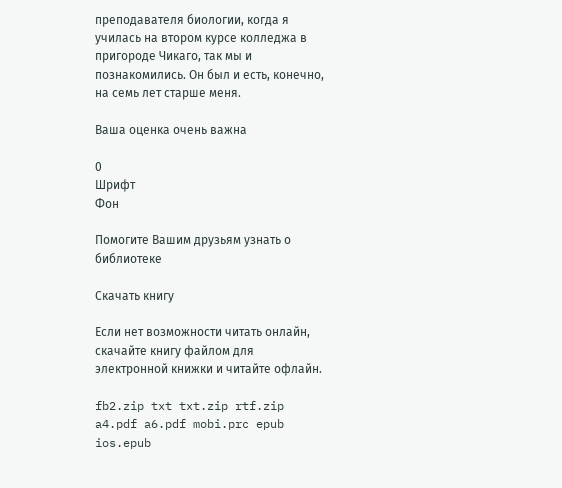преподавателя биологии, когда я училась на втором курсе колледжа в пригороде Чикаго, так мы и познакомились. Он был и есть, конечно,  на семь лет старше меня.

Ваша оценка очень важна

0
Шрифт
Фон

Помогите Вашим друзьям узнать о библиотеке

Скачать книгу

Если нет возможности читать онлайн, скачайте книгу файлом для электронной книжки и читайте офлайн.

fb2.zip txt txt.zip rtf.zip a4.pdf a6.pdf mobi.prc epub ios.epub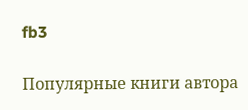fb3

Популярные книги автора